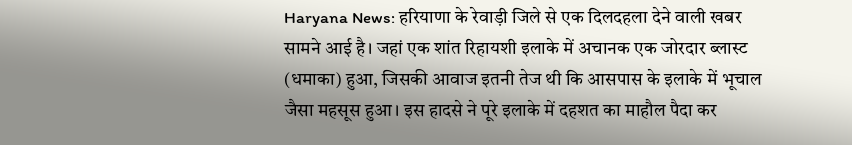Haryana News: हरियाणा के रेवाड़ी जिले से एक दिलदहला देने वाली खबर सामने आई है। जहां एक शांत रिहायशी इलाके में अचानक एक जोरदार ब्लास्ट (धमाका) हुआ, जिसकी आवाज इतनी तेज थी कि आसपास के इलाके में भूचाल जैसा महसूस हुआ। इस हादसे ने पूरे इलाके में दहशत का माहौल पैदा कर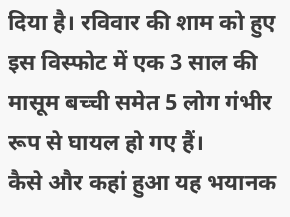दिया है। रविवार की शाम को हुए इस विस्फोट में एक 3 साल की मासूम बच्ची समेत 5 लोग गंभीर रूप से घायल हो गए हैं।
कैसे और कहां हुआ यह भयानक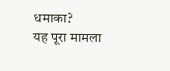धमाका?
यह पूरा मामला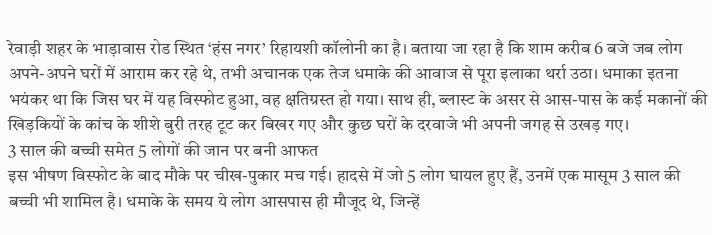रेवाड़ी शहर के भाड़ावास रोड स्थित ‘हंस नगर’ रिहायशी कॉलोनी का है। बताया जा रहा है कि शाम करीब 6 बजे जब लोग अपने-अपने घरों में आराम कर रहे थे, तभी अचानक एक तेज धमाके की आवाज से पूरा इलाका थर्रा उठा। धमाका इतना भयंकर था कि जिस घर में यह विस्फोट हुआ, वह क्षतिग्रस्त हो गया। साथ ही, ब्लास्ट के असर से आस-पास के कई मकानों की खिड़कियों के कांच के शीशे बुरी तरह टूट कर बिखर गए और कुछ घरों के दरवाजे भी अपनी जगह से उखड़ गए।
3 साल की बच्ची समेत 5 लोगों की जान पर बनी आफत
इस भीषण विस्फोट के बाद मौके पर चीख-पुकार मच गई। हादसे में जो 5 लोग घायल हुए हैं, उनमें एक मासूम 3 साल की बच्ची भी शामिल है। धमाके के समय ये लोग आसपास ही मौजूद थे, जिन्हें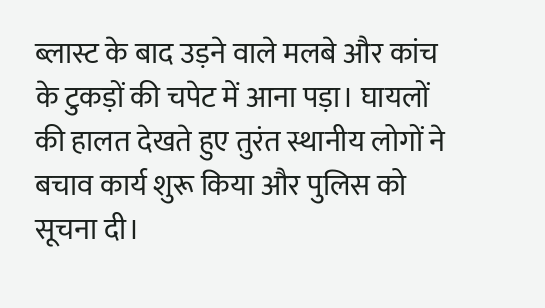ब्लास्ट के बाद उड़ने वाले मलबे और कांच के टुकड़ों की चपेट में आना पड़ा। घायलों की हालत देखते हुए तुरंत स्थानीय लोगों ने बचाव कार्य शुरू किया और पुलिस को सूचना दी।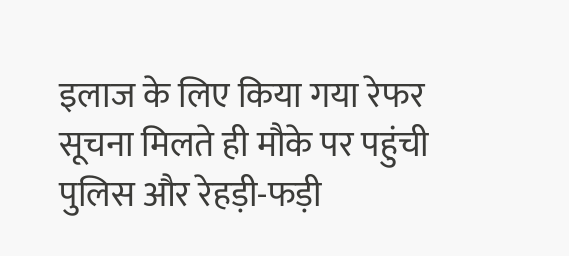इलाज के लिए किया गया रेफर
सूचना मिलते ही मौके पर पहुंची पुलिस और रेहड़ी-फड़ी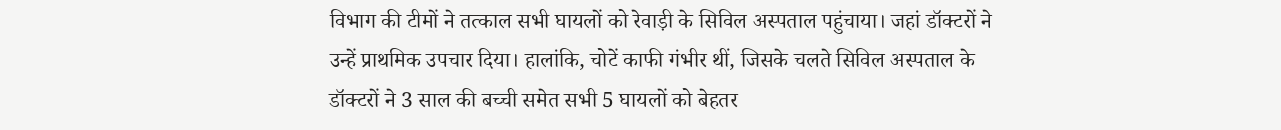विभाग की टीमों ने तत्काल सभी घायलों को रेवाड़ी के सिविल अस्पताल पहुंचाया। जहां डॉक्टरों ने उन्हें प्राथमिक उपचार दिया। हालांकि, चोटें काफी गंभीर थीं, जिसके चलते सिविल अस्पताल के डॉक्टरों ने 3 साल की बच्ची समेत सभी 5 घायलों को बेहतर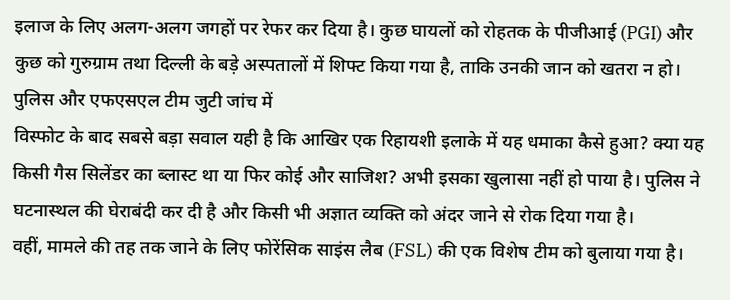इलाज के लिए अलग-अलग जगहों पर रेफर कर दिया है। कुछ घायलों को रोहतक के पीजीआई (PGI) और कुछ को गुरुग्राम तथा दिल्ली के बड़े अस्पतालों में शिफ्ट किया गया है, ताकि उनकी जान को खतरा न हो।
पुलिस और एफएसएल टीम जुटी जांच में
विस्फोट के बाद सबसे बड़ा सवाल यही है कि आखिर एक रिहायशी इलाके में यह धमाका कैसे हुआ? क्या यह किसी गैस सिलेंडर का ब्लास्ट था या फिर कोई और साजिश? अभी इसका खुलासा नहीं हो पाया है। पुलिस ने घटनास्थल की घेराबंदी कर दी है और किसी भी अज्ञात व्यक्ति को अंदर जाने से रोक दिया गया है।
वहीं, मामले की तह तक जाने के लिए फोरेंसिक साइंस लैब (FSL) की एक विशेष टीम को बुलाया गया है।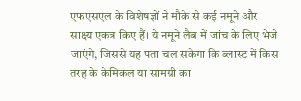एफएसएल के विशेषज्ञों ने मौके से कई नमूने और साक्ष्य एकत्र किए हैं। ये नमूने लैब में जांच के लिए भेजे जाएंगे, जिससे यह पता चल सकेगा कि ब्लास्ट में किस तरह के केमिकल या सामग्री का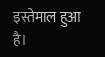इस्तेमाल हुआ है।